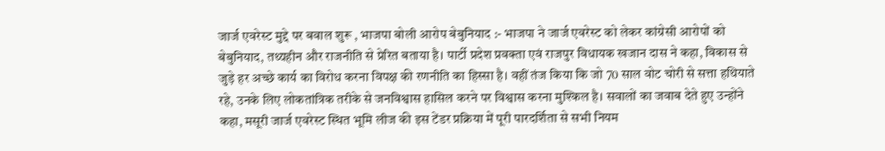जार्ज एवरेस्ट मुद्दे पर बवाल शुरू , भाजपा बोली आरोप बेबुनियाद :- भाजपा ने जार्ज एवरेस्ट को लेकर कांग्रेसी आरोपों को बेबुनियाद, तथ्यहीन और राजनीति से प्रेरित बताया है। पार्टी प्रदेश प्रवक्ता एवं राजपुर विधायक खजान दास ने कहा, विकास से जुड़े हर अच्छे कार्य का विरोध करना विपक्ष की रणनीति का हिस्सा है। वहीं तंज किया कि जो 70 साल वोट चोरी से सत्ता हथियाते रहे, उनके लिए लोकतांत्रिक तरीके से जनविश्वास हासिल करने पर विश्वास करना मुश्किल है। सवालों का जवाब देते हुए उन्होंने कहा, मसूरी जार्ज एवरेस्ट स्थित भूमि लीज की इस टेंडर प्रक्रिया में पूरी पारदर्शिता से सभी नियम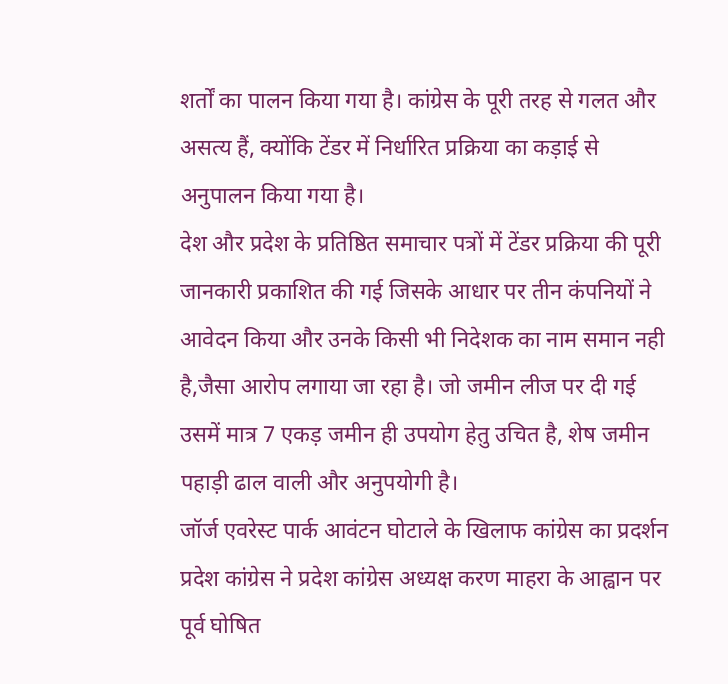शर्तों का पालन किया गया है। कांग्रेस के पूरी तरह से गलत और असत्य हैं, क्योंकि टेंडर में निर्धारित प्रक्रिया का कड़ाई से अनुपालन किया गया है।
देश और प्रदेश के प्रतिष्ठित समाचार पत्रों में टेंडर प्रक्रिया की पूरी जानकारी प्रकाशित की गई जिसके आधार पर तीन कंपनियों ने आवेदन किया और उनके किसी भी निदेशक का नाम समान नही है,जैसा आरोप लगाया जा रहा है। जो जमीन लीज पर दी गई उसमें मात्र 7 एकड़ जमीन ही उपयोग हेतु उचित है, शेष जमीन पहाड़ी ढाल वाली और अनुपयोगी है।
जॉर्ज एवरेस्ट पार्क आवंटन घोटाले के खिलाफ कांग्रेस का प्रदर्शन
प्रदेश कांग्रेस ने प्रदेश कांग्रेस अध्यक्ष करण माहरा के आह्वान पर पूर्व घोषित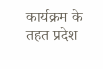कार्यक्रम के तहत प्रदेश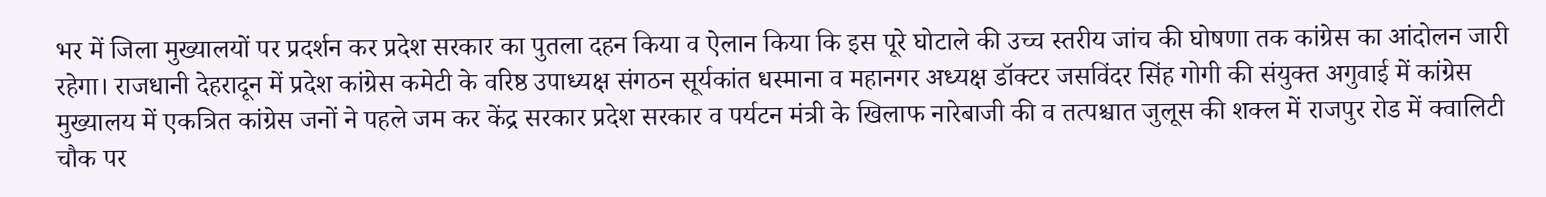भर में जिला मुख्यालयों पर प्रदर्शन कर प्रदेश सरकार का पुतला दहन किया व ऐलान किया कि इस पूरे घोटाले की उच्च स्तरीय जांच की घोषणा तक कांग्रेस का आंदोलन जारी रहेगा। राजधानी देहरादून में प्रदेश कांग्रेस कमेटी के वरिष्ठ उपाध्यक्ष संगठन सूर्यकांत धस्माना व महानगर अध्यक्ष डॉक्टर जसविंदर सिंह गोगी की संयुक्त अगुवाई में कांग्रेस मुख्यालय में एकत्रित कांग्रेस जनों ने पहले जम कर केंद्र सरकार प्रदेश सरकार व पर्यटन मंत्री के खिलाफ नारेबाजी की व तत्पश्चात जुलूस की शक्ल में राजपुर रोड में क्वालिटी चौक पर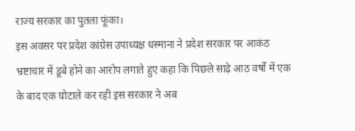राज्य सरकार का पुतला फूंका।
इस अवसर पर प्रदेश कांग्रेस उपाध्यक्ष धस्माना ने प्रदेश सरकार पर आकंठ भ्रष्टाचार में डूबे होने का आरोप लगाते हुए कहा कि पिछले साढ़े आठ वर्षों में एक के बाद एक घोटाले कर रही इस सरकार ने अब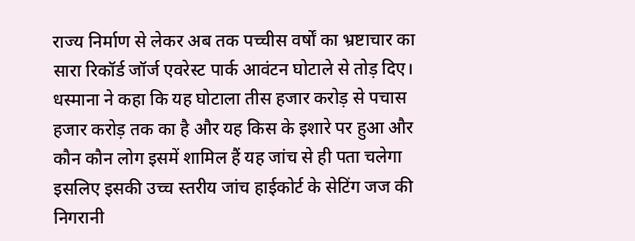राज्य निर्माण से लेकर अब तक पच्चीस वर्षों का भ्रष्टाचार का सारा रिकॉर्ड जॉर्ज एवरेस्ट पार्क आवंटन घोटाले से तोड़ दिए। धस्माना ने कहा कि यह घोटाला तीस हजार करोड़ से पचास हजार करोड़ तक का है और यह किस के इशारे पर हुआ और कौन कौन लोग इसमें शामिल हैं यह जांच से ही पता चलेगा इसलिए इसकी उच्च स्तरीय जांच हाईकोर्ट के सेटिंग जज की निगरानी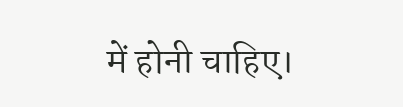में होनी चाहिए।